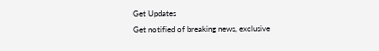Get Updates
Get notified of breaking news, exclusive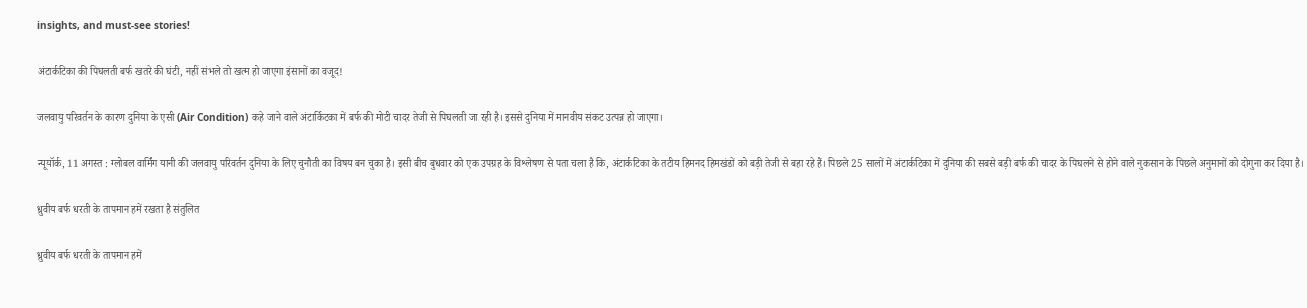insights, and must-see stories!

अंटार्कटिका की पिघलती बर्फ खतरे की घंटी, नहीं संभले तो खत्म हो जाएगा इंसानों का वजूद!

जलवायु परिवर्तन के कारण दुनिया के एसी (Air Condition) कहे जाने वाले अंटार्किटका में बर्फ की मोटी चादर तेजी से पिघलती जा रही है। इससे दुनिया में मानवीय संकट उत्पन्न हो जाएगा।

न्यूयॉर्क, 11 अगस्त : ग्लोबल वार्मिंग यानी की जलवायु परिवर्तन दुनिया के लिए चुनौती का विषय बन चुका है। इसी बीच बुधवार को एक उपग्रह के विश्लेषण से पता चला है कि, अंटार्कटिका के तटीय हिमनद हिमखंडों को बड़ी तेजी से बहा रहे हैं। पिछले 25 सालों में अंटार्कटिका में दुनिया की सबसे बड़ी बर्फ की चादर के पिघलने से होने वाले नुकसान के पिछले अनुमानों को दोगुना कर दिया है।

ध्रुवीय बर्फ धरती के तापमान हमें रखता है संतुलित

ध्रुवीय बर्फ धरती के तापमान हमें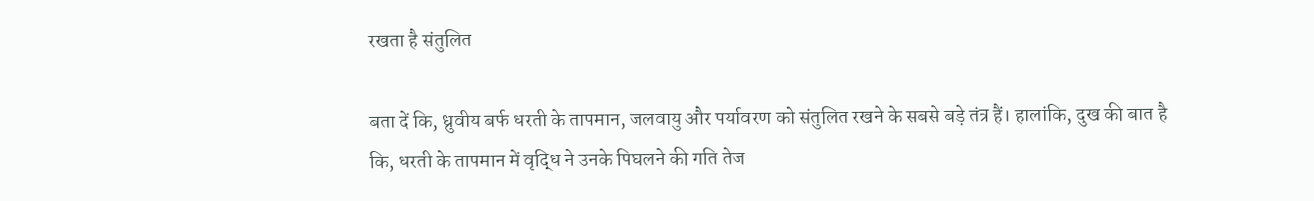रखता है संतुलित

बता दें कि, ध्रुवीय बर्फ धरती के तापमान, जलवायु और पर्यावरण को संतुलित रखने के सबसे बड़े तंत्र हैं। हालांकि, दुख की बात है कि, धरती के तापमान में वृद्धि ने उनके पिघलने की गति तेज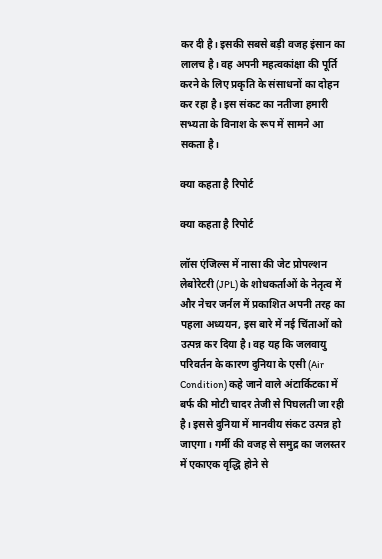कर दी है। इसकी सबसे बड़ी वजह इंसान का लालच है। वह अपनी महत्वकांक्षा की पूर्ति करने के लिए प्रकृति के संसाधनों का दोहन कर रहा है। इस संकट का नतीजा हमारी सभ्यता के विनाश के रूप में सामने आ सकता है।

क्या कहता है रिपोर्ट

क्या कहता है रिपोर्ट

लॉस एंजिल्स में नासा की जेट प्रोपल्शन लेबोरेटरी (JPL) के शोधकर्ताओं के नेतृत्व में और नेचर जर्नल में प्रकाशित अपनी तरह का पहला अध्ययन, इस बारे में नई चिंताओं को उत्पन्न कर दिया है। वह यह कि जलवायु परिवर्तन के कारण दुनिया के एसी (Air Condition) कहे जाने वाले अंटार्किटका में बर्फ की मोटी चादर तेजी से पिघलती जा रही है। इससे दुनिया में मानवीय संकट उत्पन्न हो जाएगा। गर्मी की वजह से समुद्र का जलस्तर में एकाएक वृद्धि होने से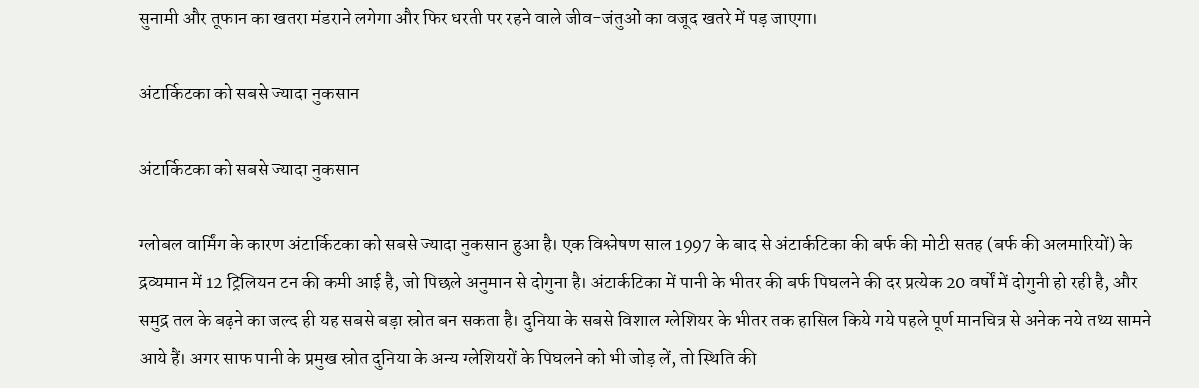सुनामी और तूफान का खतरा मंडराने लगेगा और फिर धरती पर रहने वाले जीव-जंतुओं का वजूद खतरे में पड़ जाएगा।

अंटार्किटका को सबसे ज्यादा नुकसान

अंटार्किटका को सबसे ज्यादा नुकसान

ग्लोबल वार्मिंग के कारण अंटार्किटका को सबसे ज्यादा नुकसान हुआ है। एक विश्लेषण साल 1997 के बाद से अंटार्कटिका की बर्फ की मोटी सतह (बर्फ की अलमारियों) के द्रव्यमान में 12 ट्रिलियन टन की कमी आई है, जो पिछले अनुमान से दोगुना है। अंटार्कटिका में पानी के भीतर की बर्फ पिघलने की दर प्रत्येक 20 वर्षों में दोगुनी हो रही है, और समुद्र तल के बढ़ने का जल्द ही यह सबसे बड़ा स्रोत बन सकता है। दुनिया के सबसे विशाल ग्लेशियर के भीतर तक हासिल किये गये पहले पूर्ण मानचित्र से अनेक नये तथ्य सामने आये हैं। अगर साफ पानी के प्रमुख स्रोत दुनिया के अन्य ग्लेशियरों के पिघलने को भी जोड़ लें, तो स्थिति की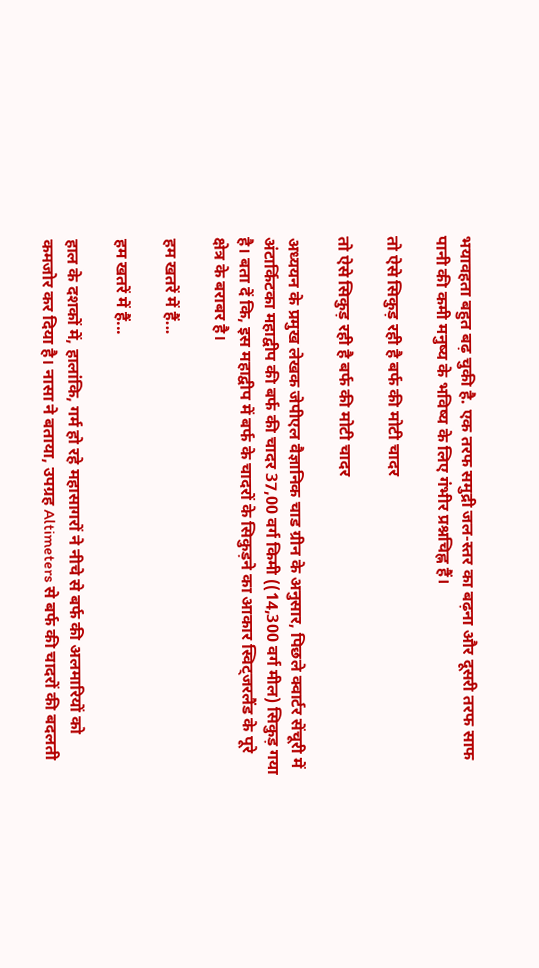भयावहता बहुत बढ़ चुकी है. एक तरफ समुद्री जल-स्तर का बढ़ना और दूसरी तरफ साफ पानी की कमी मनुष्य के भविष्य के लिए गंभीर प्रश्नचिह्न हैं।

तो ऐसे सिकुड़ रही है बर्फ की मोटी चादर

तो ऐसे सिकुड़ रही है बर्फ की मोटी चादर

अध्ययन के प्रमुख लेखक जेपीएल वैज्ञानिक चाड ग्रीन के अनुसार, पिछले क्वार्टर सेंचूरी में अंटार्किटका महाद्वीप की बर्फ की चादर 37,00 वर्ग किमी ((14,300 वर्ग मील) सिकुड़ गया है। बता दें कि, इस महाद्वीप में बर्फ के चादरों के सिकुड़ने का आकार स्विट्जरलैंड के पूरे क्षेत्र के बराबर है।

हम खतरें में हैं...

हम खतरें में हैं...

हाल के दशकों में, हालांकि, गर्म हो रहे महासागरों ने नीचे से बर्फ की अलमारियों को कमजोर कर दिया है। नासा ने बताया, उपग्रह Altimeters से बर्फ की चादरों की बदलती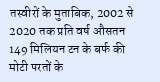तस्वीरों के मुताबिक, 2002 से 2020 तक प्रति वर्ष औसतन 149 मिलियन टन के बर्फ की मोटी परतों के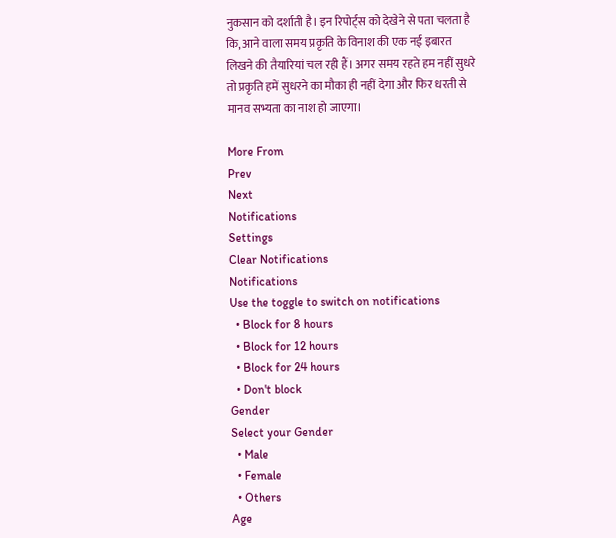नुकसान को दर्शाती है। इन रिपोर्ट्स को देखेने से पता चलता है कि, आने वाला समय प्रकृति के विनाश की एक नई इबारत लिखने की तैयारियां चल रही हैं। अगर समय रहते हम नहीं सुधरे तो प्रकृति हमें सुधरने का मौका ही नहीं देगा और फिर धरती से मानव सभ्यता का नाश हो जाएगा।

More From
Prev
Next
Notifications
Settings
Clear Notifications
Notifications
Use the toggle to switch on notifications
  • Block for 8 hours
  • Block for 12 hours
  • Block for 24 hours
  • Don't block
Gender
Select your Gender
  • Male
  • Female
  • Others
Age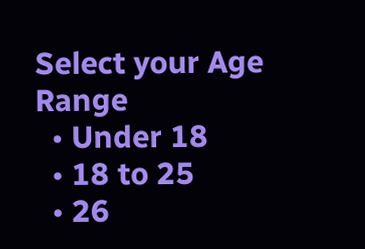Select your Age Range
  • Under 18
  • 18 to 25
  • 26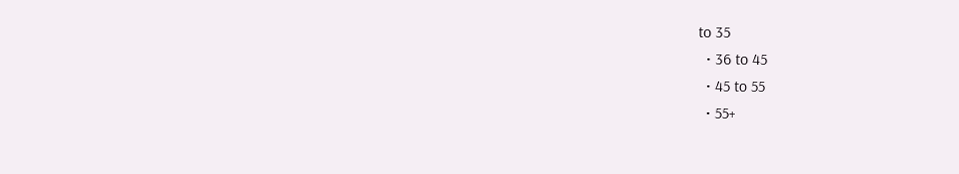to 35
  • 36 to 45
  • 45 to 55
  • 55+